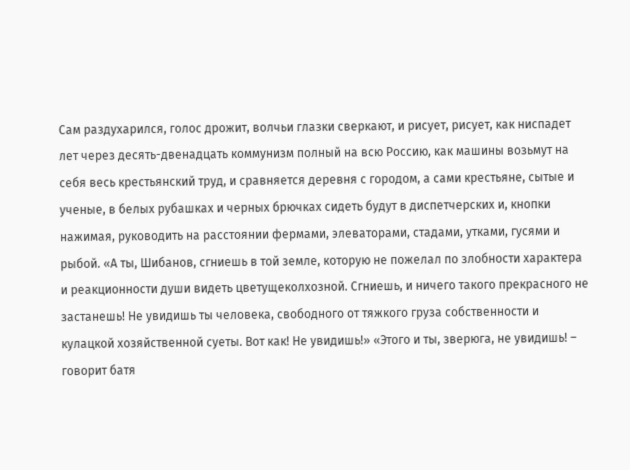Сам раздухарился, голос дрожит, волчьи глазки сверкают, и рисует, рисует, как ниспадет лет через десять-двенадцать коммунизм полный на всю Россию, как машины возьмут на себя весь крестьянский труд, и сравняется деревня с городом, а сами крестьяне, сытые и ученые, в белых рубашках и черных брючках сидеть будут в диспетчерских и, кнопки нажимая, руководить на расстоянии фермами, элеваторами, стадами, утками, гусями и рыбой. «А ты, Шибанов, сгниешь в той земле, которую не пожелал по злобности характера и реакционности души видеть цветущеколхозной. Сгниешь, и ничего такого прекрасного не застанешь! Не увидишь ты человека, свободного от тяжкого груза собственности и кулацкой хозяйственной суеты. Вот как! Не увидишь!» «Этого и ты, зверюга, не увидишь! – говорит батя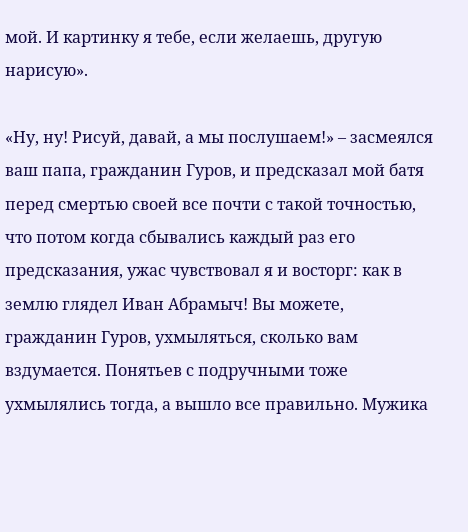мой. И картинку я тебе, если желаешь, другую нарисую».

«Ну, ну! Рисуй, давай, а мы послушаем!» – засмеялся ваш папа, гражданин Гуров, и предсказал мой батя перед смертью своей все почти с такой точностью, что потом когда сбывались каждый раз его предсказания, ужас чувствовал я и восторг: как в землю глядел Иван Абрамыч! Вы можете, гражданин Гуров, ухмыляться, сколько вам вздумается. Понятьев с подручными тоже ухмылялись тогда, а вышло все правильно. Мужика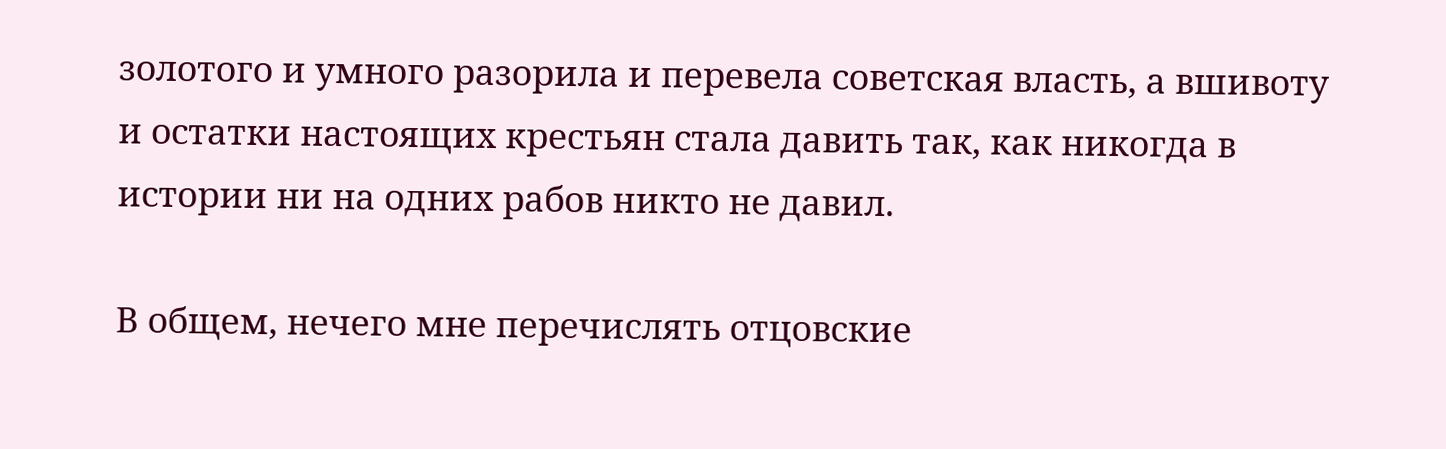золотого и умного разорила и перевела советская власть, а вшивоту и остатки настоящих крестьян стала давить так, как никогда в истории ни на одних рабов никто не давил.

В общем, нечего мне перечислять отцовские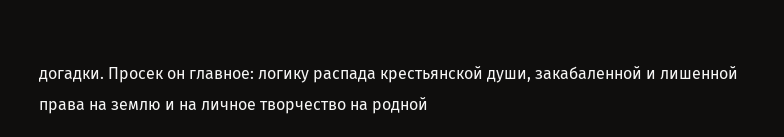догадки. Просек он главное: логику распада крестьянской души, закабаленной и лишенной права на землю и на личное творчество на родной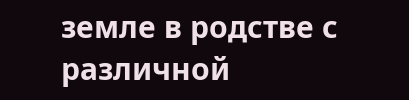земле в родстве с различной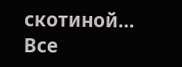скотиной… Все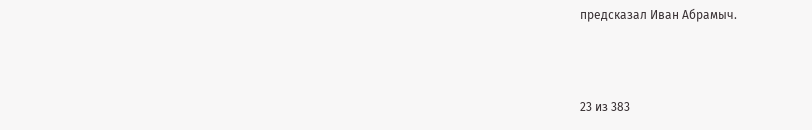предсказал Иван Абрамыч.



23 из 383